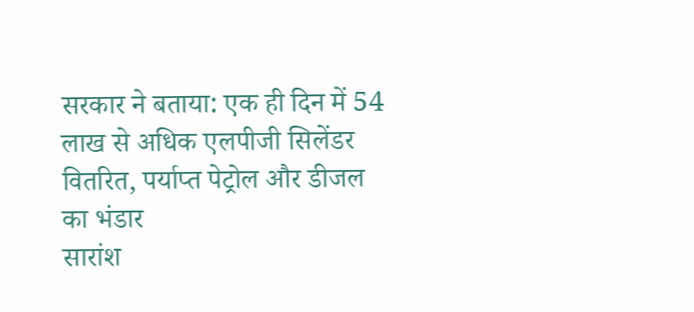सरकार ने बताया: एक ही दिन में 54 लाख से अधिक एलपीजी सिलेंडर वितरित, पर्याप्त पेट्रोल और डीजल का भंडार
सारांश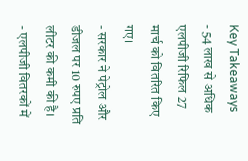Key Takeaways
- 54 लाख से अधिक एलपीजी रिफिल 27 मार्च को वितरित किए गए।
- सरकार ने पेट्रोल और डीजल पर 10 रुपए प्रति लीटर की कमी की है।
- एलपीजी वितरकों में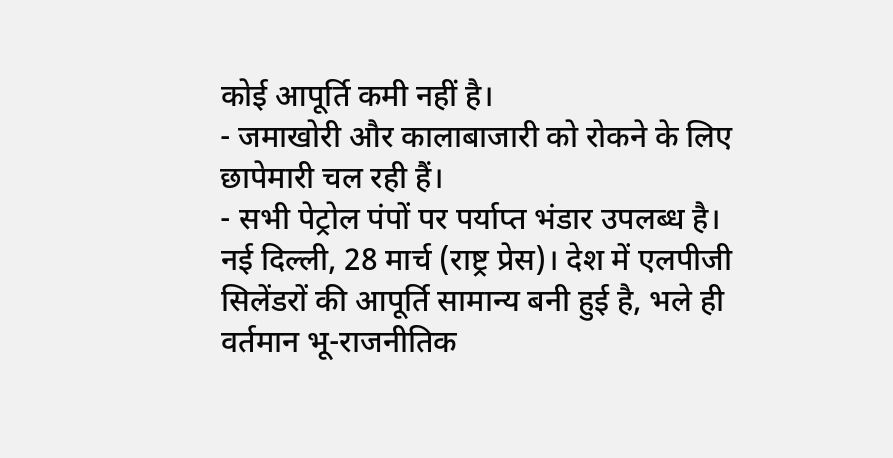कोई आपूर्ति कमी नहीं है।
- जमाखोरी और कालाबाजारी को रोकने के लिए छापेमारी चल रही हैं।
- सभी पेट्रोल पंपों पर पर्याप्त भंडार उपलब्ध है।
नई दिल्ली, 28 मार्च (राष्ट्र प्रेस)। देश में एलपीजी सिलेंडरों की आपूर्ति सामान्य बनी हुई है, भले ही वर्तमान भू-राजनीतिक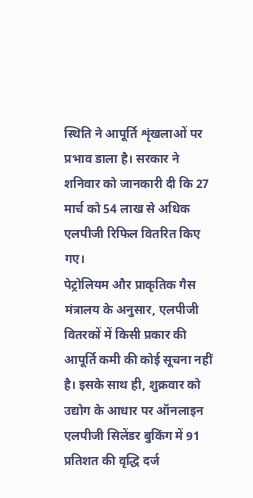स्थिति ने आपूर्ति शृंखलाओं पर प्रभाव डाला है। सरकार ने शनिवार को जानकारी दी कि 27 मार्च को 54 लाख से अधिक एलपीजी रिफिल वितरित किए गए।
पेट्रोलियम और प्राकृतिक गैस मंत्रालय के अनुसार, एलपीजी वितरकों में किसी प्रकार की आपूर्ति कमी की कोई सूचना नहीं है। इसके साथ ही, शुक्रवार को उद्योग के आधार पर ऑनलाइन एलपीजी सिलेंडर बुकिंग में 91 प्रतिशत की वृद्धि दर्ज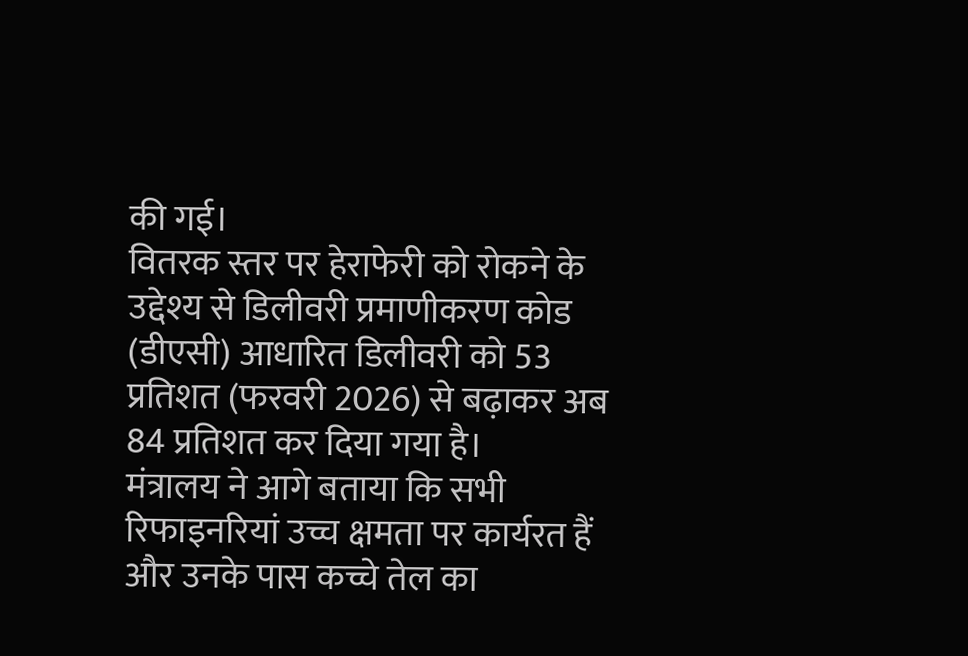की गई।
वितरक स्तर पर हेराफेरी को रोकने के उद्देश्य से डिलीवरी प्रमाणीकरण कोड (डीएसी) आधारित डिलीवरी को 53 प्रतिशत (फरवरी 2026) से बढ़ाकर अब 84 प्रतिशत कर दिया गया है।
मंत्रालय ने आगे बताया कि सभी रिफाइनरियां उच्च क्षमता पर कार्यरत हैं और उनके पास कच्चे तेल का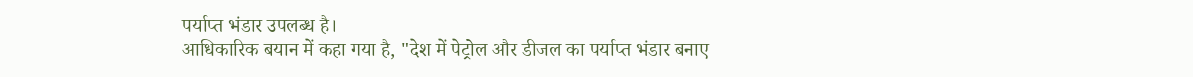पर्याप्त भंडार उपलब्ध है।
आधिकारिक बयान में कहा गया है, "देश में पेट्रोल और डीजल का पर्याप्त भंडार बनाए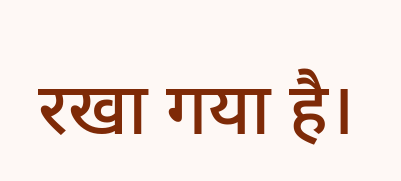रखा गया है।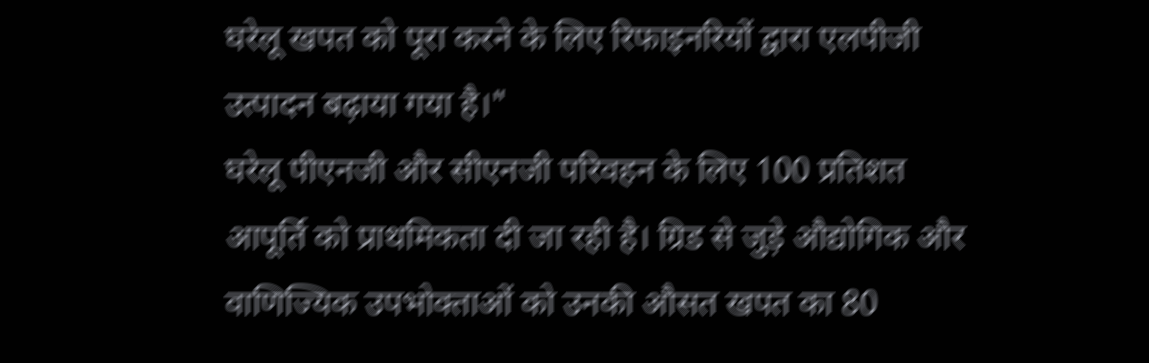घरेलू खपत को पूरा करने के लिए रिफाइनरियों द्वारा एलपीजी उत्पादन बढ़ाया गया है।"
घरेलू पीएनजी और सीएनजी परिवहन के लिए 100 प्रतिशत आपूर्ति को प्राथमिकता दी जा रही है। ग्रिड से जुड़े औद्योगिक और वाणिज्यिक उपभोक्ताओं को उनकी औसत खपत का 80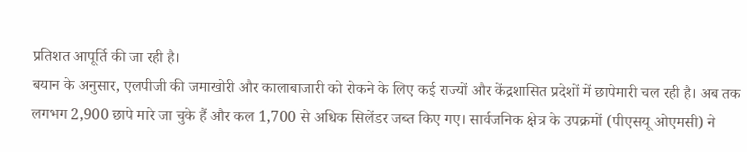प्रतिशत आपूर्ति की जा रही है।
बयान के अनुसार, एलपीजी की जमाखोरी और कालाबाजारी को रोकने के लिए कई राज्यों और केंद्रशासित प्रदेशों में छापेमारी चल रही है। अब तक लगभग 2,900 छापे मारे जा चुके हैं और कल 1,700 से अधिक सिलेंडर जब्त किए गए। सार्वजनिक क्षेत्र के उपक्रमों (पीएसयू ओएमसी) ने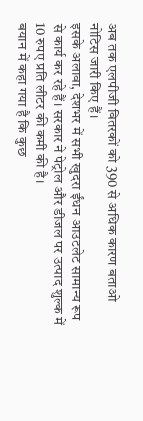अब तक एलपीजी वितरकों को 390 से अधिक कारण बताओ नोटिस जारी किए हैं।
इसके अलावा, देशभर में सभी खुदरा ईंधन आउटलेट सामान्य रूप से कार्य कर रहे हैं। सरकार ने पेट्रोल और डीजल पर उत्पाद शुल्क में 10 रुपए प्रति लीटर की कमी की है।
बयान में कहा गया है कि कुछ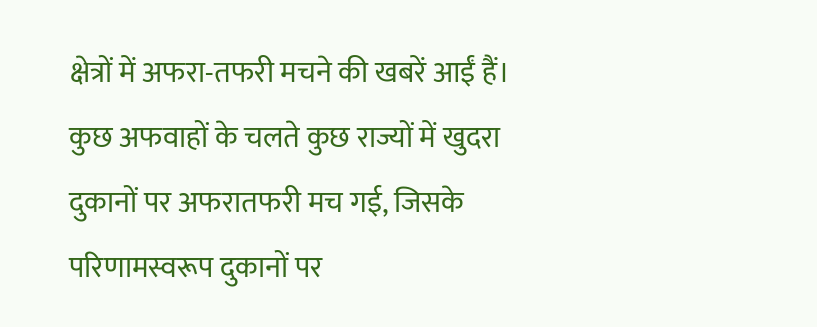क्षेत्रों में अफरा-तफरी मचने की खबरें आईं हैं। कुछ अफवाहों के चलते कुछ राज्यों में खुदरा दुकानों पर अफरातफरी मच गई, जिसके परिणामस्वरूप दुकानों पर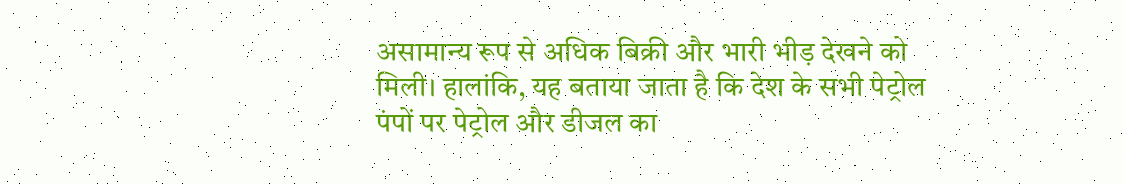असामान्य रूप से अधिक बिक्री और भारी भीड़ देखने को मिली। हालांकि, यह बताया जाता है कि देश के सभी पेट्रोल पंपों पर पेट्रोल और डीजल का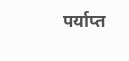पर्याप्त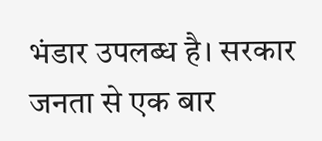भंडार उपलब्ध है। सरकार जनता से एक बार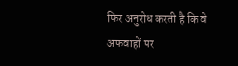फिर अनुरोध करती है कि वे अफवाहों पर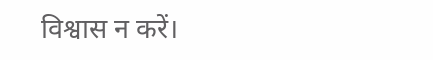विश्वास न करें।